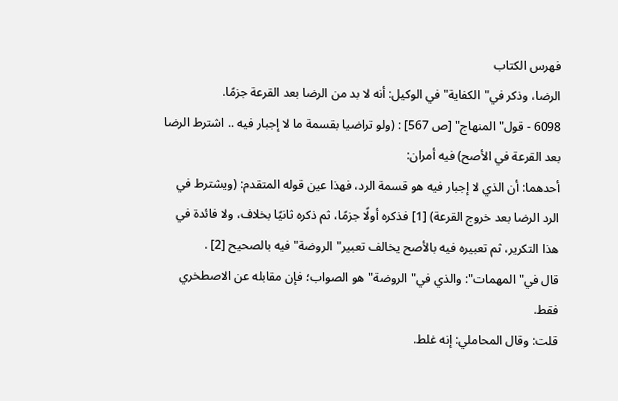فهرس الكتاب
الرضا، وذكر في"الكفاية"في الوكيل: أنه لا بد من الرضا بعد القرعة جزمًا.
6098 - قول"المنهاج" [ص 567] : (ولو تراضيا بقسمة ما لا إجبار فيه .. اشترط الرضا بعد القرعة في الأصح) فيه أمران:
أحدهما: أن الذي لا إجبار فيه هو قسمة الرد، فهذا عين قوله المتقدم: (ويشترط في الرد الرضا بعد خروج القرعة) [1] فذكره أولًا جزمًا، ثم ذكره ثانيًا بخلاف، ولا فائدة في هذا التكرير، ثم تعبيره فيه بالأصح يخالف تعبير"الروضة"فيه بالصحيح [2] .
قال في"المهمات": والذي في"الروضة"هو الصواب؛ فإن مقابله عن الاصطخري فقط.
قلت: وقال المحاملي: إنه غلط.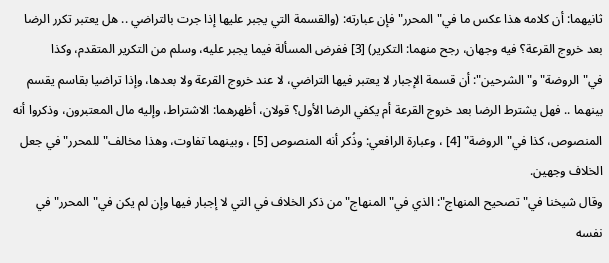ثانيهما: أن كلامه هذا عكس ما في"المحرر"فإن عبارته: (والقسمة التي يجبر عليها إذا جرت بالتراضي .. هل يعتبر تكرر الرضا بعد خروج القرعة؟ فيه وجهان، رجح منهما: التكرير) [3] ففرض المسألة فيما يجبر عليه، وسلم من التكرير المتقدم، وكذا في"الروضة"و"الشرحين": أن قسمة الإجبار لا يعتبر فيها التراضي، لا عند خروج القرعة ولا بعدها، وإذا تراضيا بقاسم يقسم بينهما .. فهل يشترط الرضا بعد خروج القرعة أم يكفي الرضا الأول؟ قولان، أظهرهما: الاشتراط، وإليه مال المعتبرون، وذكروا أنه المنصوص، كذا في"الروضة" [4] ، وعبارة الرافعي: وذُكر أنه المنصوص [5] ، وبينهما تفاوت، وهذا مخالف"للمحرر"في جعل الخلاف وجهين.
وقال شيخنا في"تصحيح المنهاج": الذي في"المنهاج"من ذكر الخلاف في التي لا إجبار فيها وإن لم يكن في"المحرر"في نفسه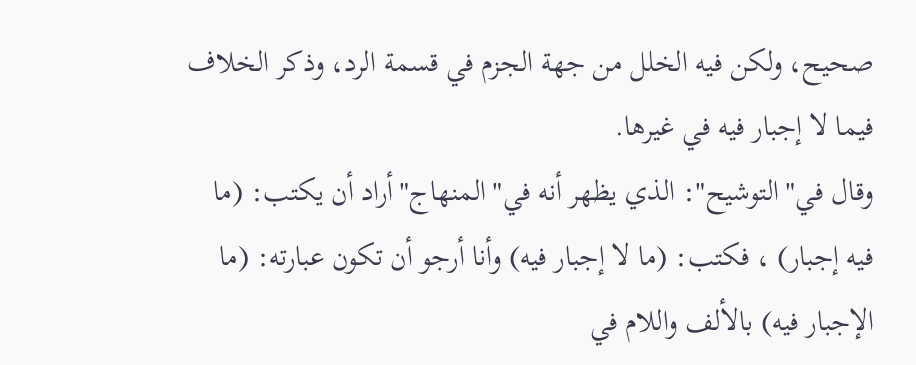صحيح، ولكن فيه الخلل من جهة الجزم في قسمة الرد، وذكر الخلاف فيما لا إجبار فيه في غيرها.
وقال في"التوشيح": الذي يظهر أنه في"المنهاج"أراد أن يكتب: (ما فيه إجبار) ، فكتب: (ما لا إجبار فيه) وأنا أرجو أن تكون عبارته: (ما الإجبار فيه) بالألف واللام في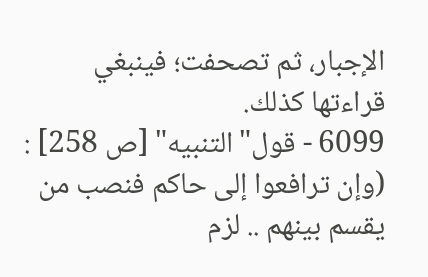الإجبار، ثم تصحفت؛ فينبغي قراءتها كذلك.
6099 - قول"التنبيه" [ص 258] : (وإن ترافعوا إلى حاكم فنصب من يقسم بينهم .. لزم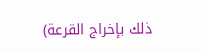ذلك بإخراج القرعة)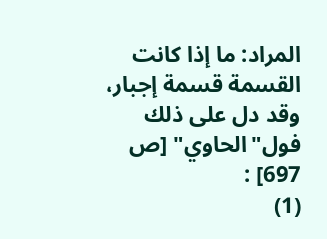المراد: ما إذا كانت القسمة قسمة إجبار، وقد دل على ذلك فول"الحاوي" [ص 697] :
(1)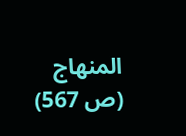المنهاج (ص 567)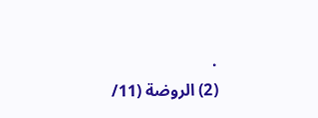.
(2) الروضة (11/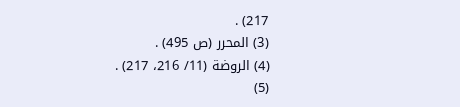217) .
(3) المحرر (ص 495) .
(4) الروضة (11/ 216، 217) .
(5)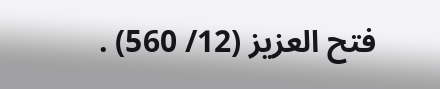فتح العزيز (12/ 560) .